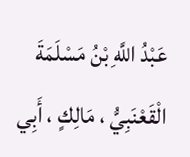عَبْدُ اللَّهِ بْنُ مَسْلَمَةَ الْقَعْنَبِيُّ ، مَالِكٍ ، أَبِي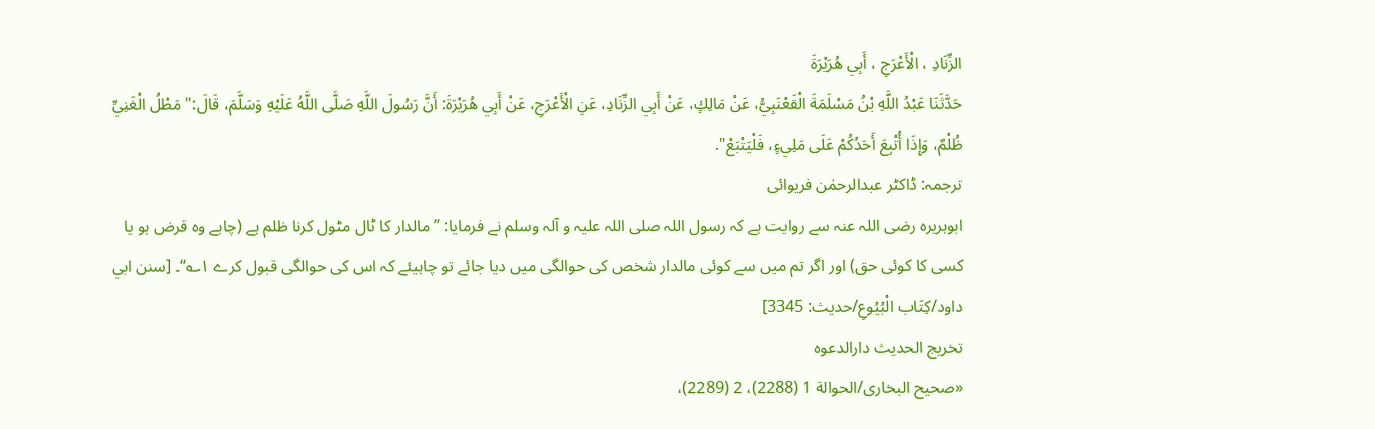الزِّنَادِ ، الْأَعْرَجِ ، أَبِي هُرَيْرَةَ
حَدَّثَنَا عَبْدُ اللَّهِ بْنُ مَسْلَمَةَ الْقَعْنَبِيُّ، عَنْ مَالِكٍ، عَنْ أَبِي الزِّنَادِ، عَنِ الْأَعْرَجِ، عَنْ أَبِي هُرَيْرَةَ: أَنَّ رَسُولَ اللَّهِ صَلَّى اللَّهُ عَلَيْهِ وَسَلَّمَ، قَالَ:" مَطْلُ الْغَنِيِّ ظُلْمٌ، وَإِذَا أُتْبِعَ أَحَدُكُمْ عَلَى مَلِيءٍ، فَلْيَتْبَعْ".
ترجمہ: ڈاکٹر عبدالرحمٰن فریوائی
ابوہریرہ رضی اللہ عنہ سے روایت ہے کہ رسول اللہ صلی اللہ علیہ و آلہ وسلم نے فرمایا: ”مالدار کا ٹال مٹول کرنا ظلم ہے (چاہے وہ قرض ہو یا کسی کا کوئی حق) اور اگر تم میں سے کوئی مالدار شخص کی حوالگی میں دیا جائے تو چاہیئے کہ اس کی حوالگی قبول کرے ۱؎“۔ [سنن ابي داود/كِتَاب الْبُيُوعِ/حدیث: 3345]
تخریج الحدیث دارالدعوہ
«صحیح البخاری/الحوالة 1 (2288)، 2 (2289)،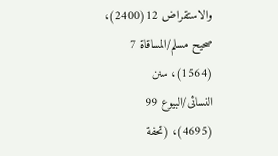والاستقراض 12(2400)، صحیح مسلم/المساقاة 7 (1564)، سنن النسائی/البیوع 99 (4695)، (تحفة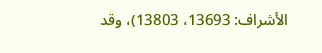الأشراف: 13693، 13803)، وقد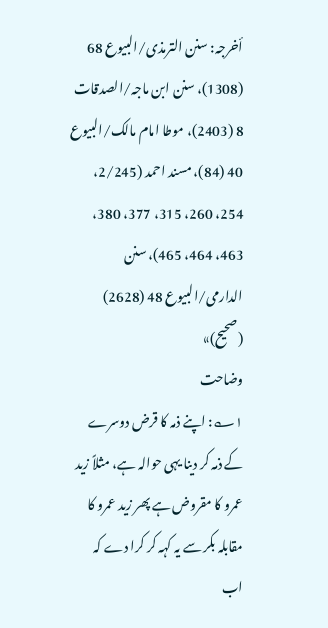أخرجہ: سنن الترمذی/البیوع 68 (1308)، سنن ابن ماجہ/الصدقات 8 (2403)، موطا امام مالک/البیوع 40 (84)، مسند احمد (2/245، 254، 260، 315، 377، 380، 463، 464، 465)، سنن الدارمی/البیوع 48 (2628) (صحیح)»
وضاحت
۱؎: اپنے ذمہ کا قرض دوسرے کے ذمہ کر دینا یہی حوالہ ہے، مثلاً زید عمرو کا مقروض ہے پھر زید عمرو کا مقابلہ بکر سے یہ کہہ کر کرا دے کہ اب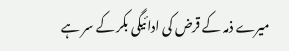میرے ذمہ کے قرض کی ادائیگی بکر کے سر ہے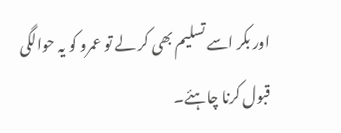اور بکر اسے تسلیم بھی کر لے تو عمرو کو یہ حوالگی قبول کرنا چاہئے۔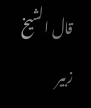قال الشيخ زبير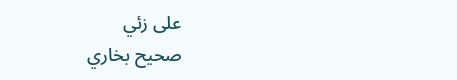على زئي
صحيح بخاري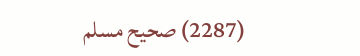(2287) صحيح مسلم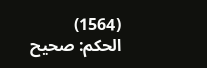(1564)
الحكم: صحيح